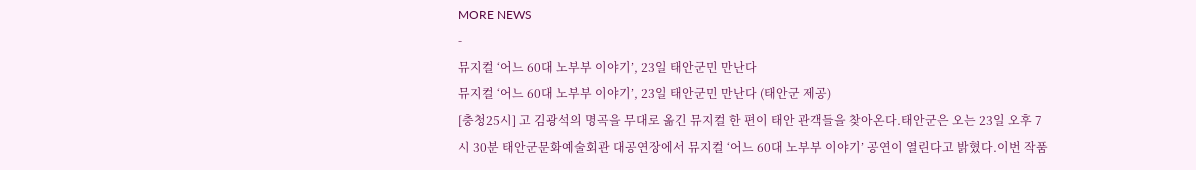MORE NEWS
-
뮤지컬 ‘어느 60대 노부부 이야기’, 23일 태안군민 만난다
뮤지컬 ‘어느 60대 노부부 이야기’, 23일 태안군민 만난다 (태안군 제공)
[충청25시] 고 김광석의 명곡을 무대로 옮긴 뮤지컬 한 편이 태안 관객들을 찾아온다.태안군은 오는 23일 오후 7시 30분 태안군문화예술회관 대공연장에서 뮤지컬 ‘어느 60대 노부부 이야기’ 공연이 열린다고 밝혔다.이번 작품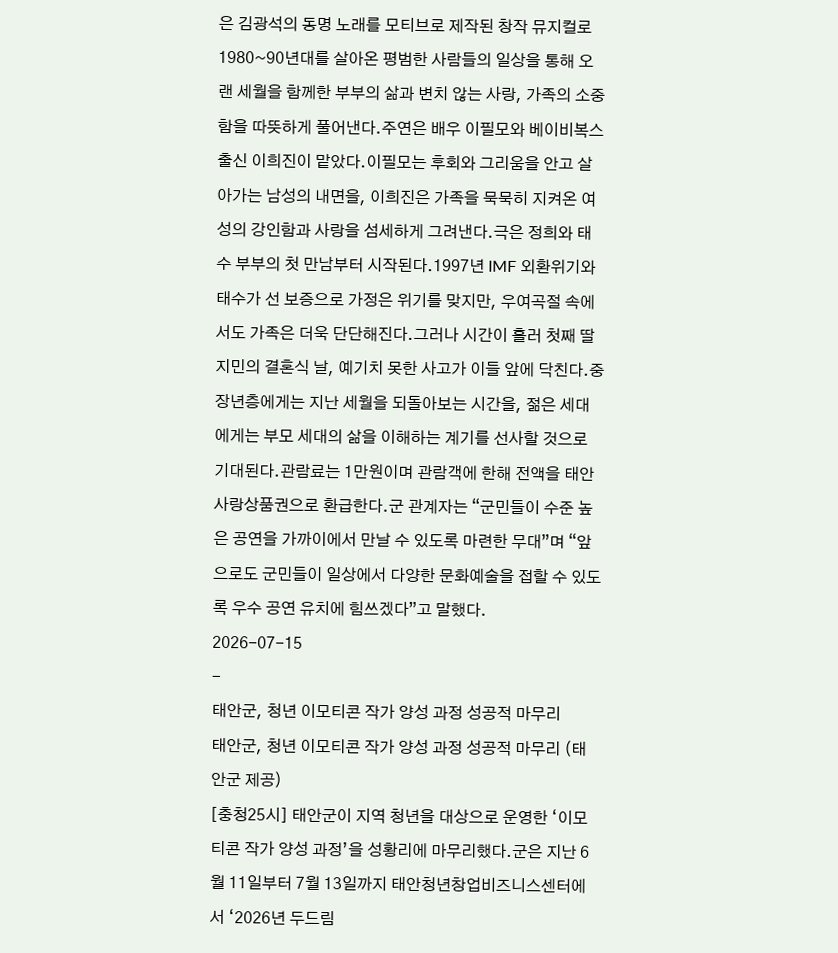은 김광석의 동명 노래를 모티브로 제작된 창작 뮤지컬로 1980~90년대를 살아온 평범한 사람들의 일상을 통해 오랜 세월을 함께한 부부의 삶과 변치 않는 사랑, 가족의 소중함을 따뜻하게 풀어낸다.주연은 배우 이필모와 베이비복스 출신 이희진이 맡았다.이필모는 후회와 그리움을 안고 살아가는 남성의 내면을, 이희진은 가족을 묵묵히 지켜온 여성의 강인함과 사랑을 섬세하게 그려낸다.극은 정희와 태수 부부의 첫 만남부터 시작된다.1997년 IMF 외환위기와 태수가 선 보증으로 가정은 위기를 맞지만, 우여곡절 속에서도 가족은 더욱 단단해진다.그러나 시간이 흘러 첫째 딸 지민의 결혼식 날, 예기치 못한 사고가 이들 앞에 닥친다.중장년층에게는 지난 세월을 되돌아보는 시간을, 젊은 세대에게는 부모 세대의 삶을 이해하는 계기를 선사할 것으로 기대된다.관람료는 1만원이며 관람객에 한해 전액을 태안사랑상품권으로 환급한다.군 관계자는 “군민들이 수준 높은 공연을 가까이에서 만날 수 있도록 마련한 무대”며 “앞으로도 군민들이 일상에서 다양한 문화예술을 접할 수 있도록 우수 공연 유치에 힘쓰겠다”고 말했다.
2026-07-15
-
태안군, 청년 이모티콘 작가 양성 과정 성공적 마무리
태안군, 청년 이모티콘 작가 양성 과정 성공적 마무리 (태안군 제공)
[충청25시] 태안군이 지역 청년을 대상으로 운영한 ‘이모티콘 작가 양성 과정’을 성황리에 마무리했다.군은 지난 6월 11일부터 7월 13일까지 태안청년창업비즈니스센터에서 ‘2026년 두드림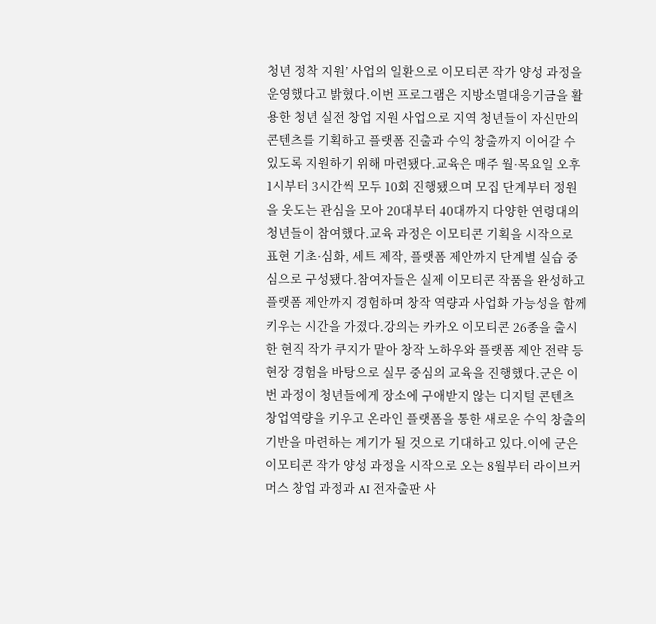청년 정착 지원’ 사업의 일환으로 이모티콘 작가 양성 과정을 운영했다고 밝혔다.이번 프로그램은 지방소멸대응기금을 활용한 청년 실전 창업 지원 사업으로 지역 청년들이 자신만의 콘텐츠를 기획하고 플랫폼 진출과 수익 창출까지 이어갈 수 있도록 지원하기 위해 마련됐다.교육은 매주 월·목요일 오후 1시부터 3시간씩 모두 10회 진행됐으며 모집 단계부터 정원을 웃도는 관심을 모아 20대부터 40대까지 다양한 연령대의 청년들이 참여했다.교육 과정은 이모티콘 기획을 시작으로 표현 기초·심화, 세트 제작, 플랫폼 제안까지 단계별 실습 중심으로 구성됐다.참여자들은 실제 이모티콘 작품을 완성하고 플랫폼 제안까지 경험하며 창작 역량과 사업화 가능성을 함께 키우는 시간을 가졌다.강의는 카카오 이모티콘 26종을 출시한 현직 작가 쿠지가 맡아 창작 노하우와 플랫폼 제안 전략 등 현장 경험을 바탕으로 실무 중심의 교육을 진행했다.군은 이번 과정이 청년들에게 장소에 구애받지 않는 디지털 콘텐츠 창업역량을 키우고 온라인 플랫폼을 통한 새로운 수익 창출의 기반을 마련하는 계기가 될 것으로 기대하고 있다.이에 군은 이모티콘 작가 양성 과정을 시작으로 오는 8월부터 라이브커머스 창업 과정과 AI 전자출판 사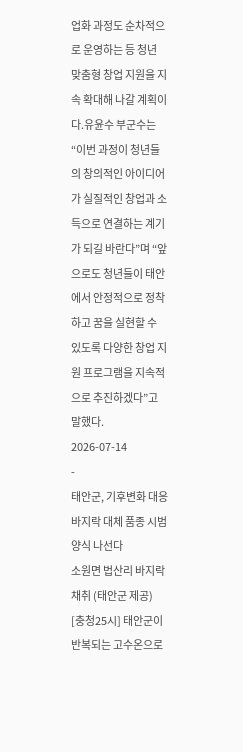업화 과정도 순차적으로 운영하는 등 청년 맞춤형 창업 지원을 지속 확대해 나갈 계획이다.유윤수 부군수는 “이번 과정이 청년들의 창의적인 아이디어가 실질적인 창업과 소득으로 연결하는 계기가 되길 바란다”며 “앞으로도 청년들이 태안에서 안정적으로 정착하고 꿈을 실현할 수 있도록 다양한 창업 지원 프로그램을 지속적으로 추진하겠다”고 말했다.
2026-07-14
-
태안군, 기후변화 대응 바지락 대체 품종 시범양식 나선다
소원면 법산리 바지락 채취 (태안군 제공)
[충청25시] 태안군이 반복되는 고수온으로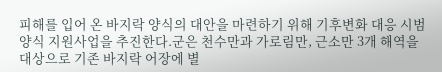피해를 입어 온 바지락 양식의 대안을 마련하기 위해 기후변화 대응 시범양식 지원사업을 추진한다.군은 천수만과 가로림만, 근소만 3개 해역을 대상으로 기존 바지락 어장에 별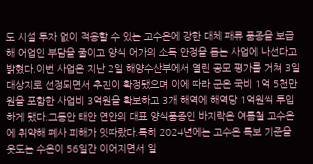도 시설 투자 없이 적용할 수 있는 고수온에 강한 대체 패류 품종을 보급해 어업인 부담을 줄이고 양식 어가의 소득 안정을 돕는 사업에 나선다고 밝혔다.이번 사업은 지난 2일 해양수산부에서 열린 공모 평가를 거쳐 3일 대상지로 선정되면서 추진이 확정됐으며 이에 따라 군은 국비 1억 5천만원을 포함한 사업비 3억원을 확보하고 3개 해역에 해역당 1억원씩 투입하게 됐다.그동안 태안 연안의 대표 양식품종인 바지락은 여름철 고수온에 취약해 폐사 피해가 잇따랐다.특히 2024년에는 고수온 특보 기준을 웃도는 수온이 56일간 이어지면서 일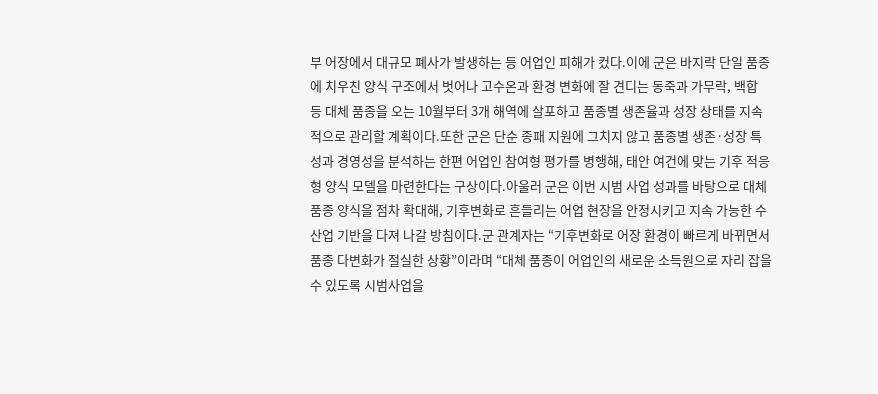부 어장에서 대규모 폐사가 발생하는 등 어업인 피해가 컸다.이에 군은 바지락 단일 품종에 치우친 양식 구조에서 벗어나 고수온과 환경 변화에 잘 견디는 동죽과 가무락, 백합 등 대체 품종을 오는 10월부터 3개 해역에 살포하고 품종별 생존율과 성장 상태를 지속적으로 관리할 계획이다.또한 군은 단순 종패 지원에 그치지 않고 품종별 생존·성장 특성과 경영성을 분석하는 한편 어업인 참여형 평가를 병행해, 태안 여건에 맞는 기후 적응형 양식 모델을 마련한다는 구상이다.아울러 군은 이번 시범 사업 성과를 바탕으로 대체 품종 양식을 점차 확대해, 기후변화로 흔들리는 어업 현장을 안정시키고 지속 가능한 수산업 기반을 다져 나갈 방침이다.군 관계자는 “기후변화로 어장 환경이 빠르게 바뀌면서 품종 다변화가 절실한 상황”이라며 “대체 품종이 어업인의 새로운 소득원으로 자리 잡을 수 있도록 시범사업을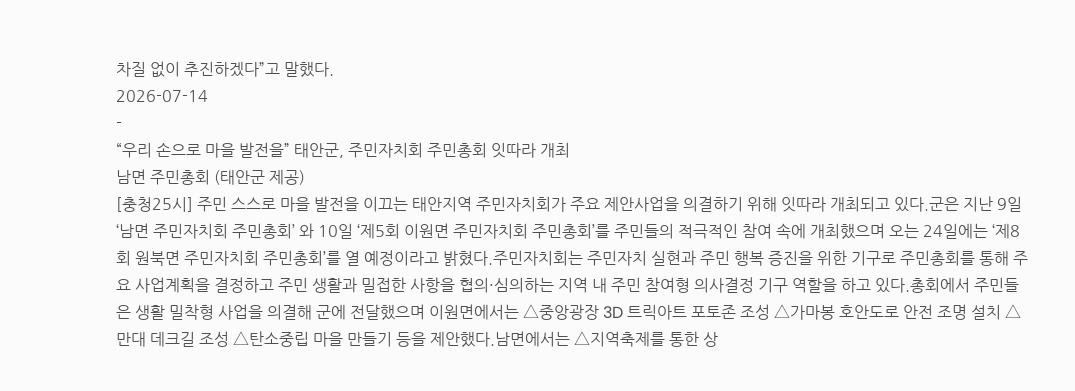차질 없이 추진하겠다”고 말했다.
2026-07-14
-
“우리 손으로 마을 발전을” 태안군, 주민자치회 주민총회 잇따라 개최
남면 주민총회 (태안군 제공)
[충청25시] 주민 스스로 마을 발전을 이끄는 태안지역 주민자치회가 주요 제안사업을 의결하기 위해 잇따라 개최되고 있다.군은 지난 9일 ‘남면 주민자치회 주민총회’ 와 10일 ‘제5회 이원면 주민자치회 주민총회’를 주민들의 적극적인 참여 속에 개최했으며 오는 24일에는 ‘제8회 원북면 주민자치회 주민총회’를 열 예정이라고 밝혔다.주민자치회는 주민자치 실현과 주민 행복 증진을 위한 기구로 주민총회를 통해 주요 사업계획을 결정하고 주민 생활과 밀접한 사항을 협의·심의하는 지역 내 주민 참여형 의사결정 기구 역할을 하고 있다.총회에서 주민들은 생활 밀착형 사업을 의결해 군에 전달했으며 이원면에서는 △중앙광장 3D 트릭아트 포토존 조성 △가마봉 호안도로 안전 조명 설치 △만대 데크길 조성 △탄소중립 마을 만들기 등을 제안했다.남면에서는 △지역축제를 통한 상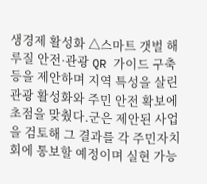생경제 활성화 △스마트 갯벌 해루질 안전·관광 QR 가이드 구축 등을 제안하며 지역 특성을 살린 관광 활성화와 주민 안전 확보에 초점을 맞췄다.군은 제안된 사업을 검토해 그 결과를 각 주민자치회에 통보할 예정이며 실현 가능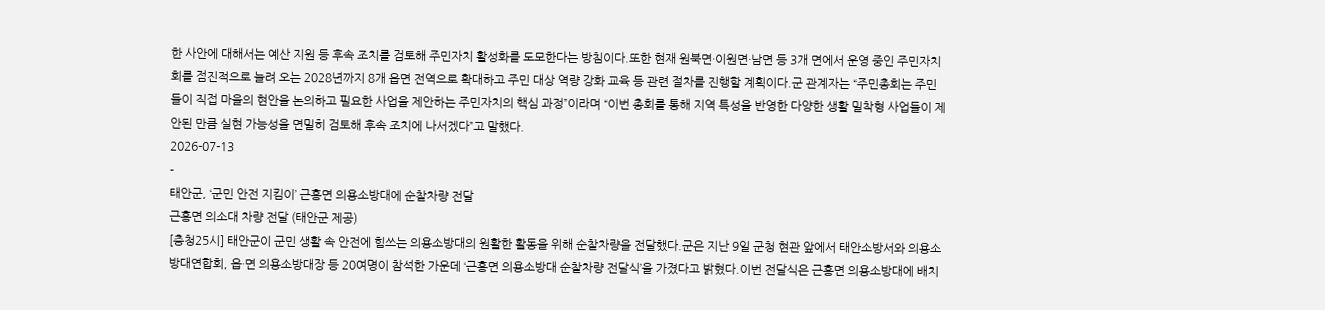한 사안에 대해서는 예산 지원 등 후속 조치를 검토해 주민자치 활성화를 도모한다는 방침이다.또한 현재 원북면·이원면·남면 등 3개 면에서 운영 중인 주민자치회를 점진적으로 늘려 오는 2028년까지 8개 읍면 전역으로 확대하고 주민 대상 역량 강화 교육 등 관련 절차를 진행할 계획이다.군 관계자는 “주민총회는 주민들이 직접 마을의 현안을 논의하고 필요한 사업을 제안하는 주민자치의 핵심 과정”이라며 “이번 총회를 통해 지역 특성을 반영한 다양한 생활 밀착형 사업들이 제안된 만큼 실현 가능성을 면밀히 검토해 후속 조치에 나서겠다”고 말했다.
2026-07-13
-
태안군, ‘군민 안전 지킴이’ 근흥면 의용소방대에 순찰차량 전달
근흥면 의소대 차량 전달 (태안군 제공)
[충청25시] 태안군이 군민 생활 속 안전에 힘쓰는 의용소방대의 원활한 활동을 위해 순찰차량을 전달했다.군은 지난 9일 군청 현관 앞에서 태안소방서와 의용소방대연합회, 읍·면 의용소방대장 등 20여명이 참석한 가운데 ‘근흥면 의용소방대 순찰차량 전달식’을 가졌다고 밝혔다.이번 전달식은 근흥면 의용소방대에 배치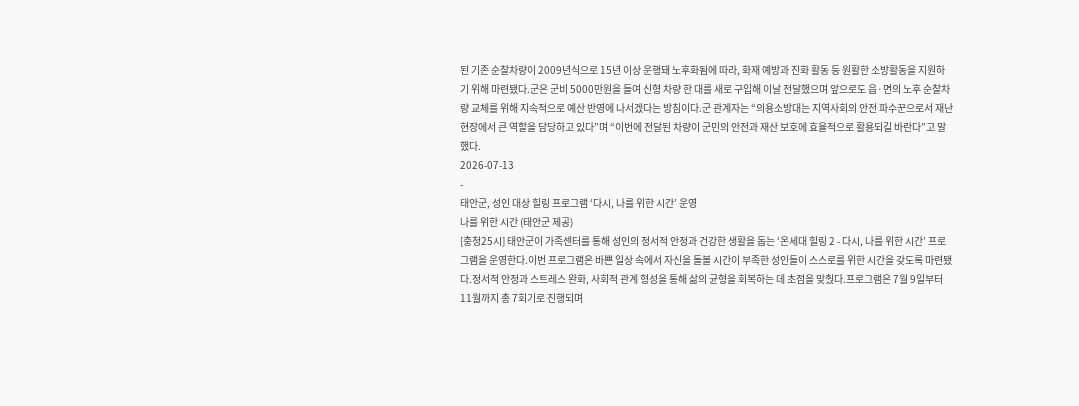된 기존 순찰차량이 2009년식으로 15년 이상 운행돼 노후화됨에 따라, 화재 예방과 진화 활동 등 원활한 소방활동을 지원하기 위해 마련됐다.군은 군비 5000만원을 들여 신형 차량 한 대를 새로 구입해 이날 전달했으며 앞으로도 읍·면의 노후 순찰차량 교체를 위해 지속적으로 예산 반영에 나서겠다는 방침이다.군 관계자는 “의용소방대는 지역사회의 안전 파수꾼으로서 재난 현장에서 큰 역할을 담당하고 있다”며 “이번에 전달된 차량이 군민의 안전과 재산 보호에 효율적으로 활용되길 바란다”고 말했다.
2026-07-13
-
태안군, 성인 대상 힐링 프로그램 ‘다시, 나를 위한 시간’ 운영
나를 위한 시간 (태안군 제공)
[충청25시] 태안군이 가족센터를 통해 성인의 정서적 안정과 건강한 생활을 돕는 ‘온세대 힐링 2 - 다시, 나를 위한 시간’ 프로그램을 운영한다.이번 프로그램은 바쁜 일상 속에서 자신을 돌볼 시간이 부족한 성인들이 스스로를 위한 시간을 갖도록 마련됐다.정서적 안정과 스트레스 완화, 사회적 관계 형성을 통해 삶의 균형을 회복하는 데 초점을 맞췄다.프로그램은 7월 9일부터 11월까지 총 7회기로 진행되며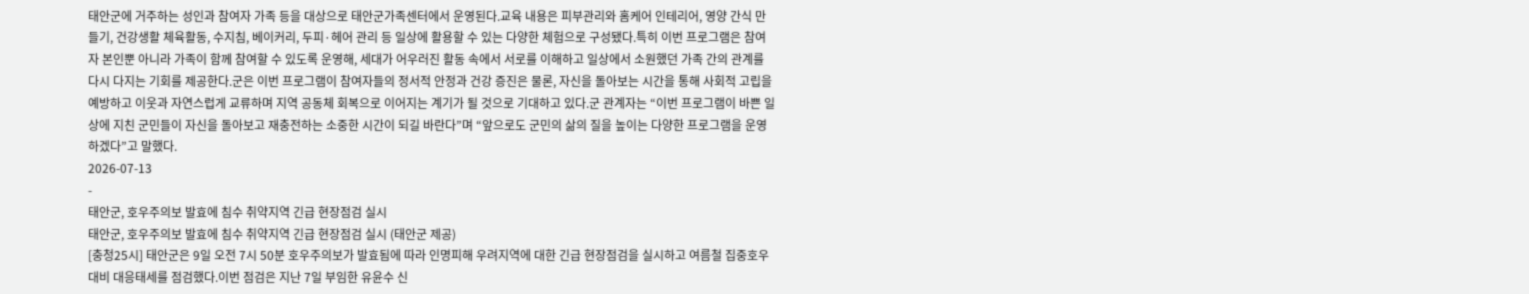태안군에 거주하는 성인과 참여자 가족 등을 대상으로 태안군가족센터에서 운영된다.교육 내용은 피부관리와 홈케어 인테리어, 영양 간식 만들기, 건강생활 체육활동, 수지침, 베이커리, 두피·헤어 관리 등 일상에 활용할 수 있는 다양한 체험으로 구성됐다.특히 이번 프로그램은 참여자 본인뿐 아니라 가족이 함께 참여할 수 있도록 운영해, 세대가 어우러진 활동 속에서 서로를 이해하고 일상에서 소원했던 가족 간의 관계를 다시 다지는 기회를 제공한다.군은 이번 프로그램이 참여자들의 정서적 안정과 건강 증진은 물론, 자신을 돌아보는 시간을 통해 사회적 고립을 예방하고 이웃과 자연스럽게 교류하며 지역 공동체 회복으로 이어지는 계기가 될 것으로 기대하고 있다.군 관계자는 “이번 프로그램이 바쁜 일상에 지친 군민들이 자신을 돌아보고 재충전하는 소중한 시간이 되길 바란다”며 “앞으로도 군민의 삶의 질을 높이는 다양한 프로그램을 운영하겠다”고 말했다.
2026-07-13
-
태안군, 호우주의보 발효에 침수 취약지역 긴급 현장점검 실시
태안군, 호우주의보 발효에 침수 취약지역 긴급 현장점검 실시 (태안군 제공)
[충청25시] 태안군은 9일 오전 7시 50분 호우주의보가 발효됨에 따라 인명피해 우려지역에 대한 긴급 현장점검을 실시하고 여름철 집중호우 대비 대응태세를 점검했다.이번 점검은 지난 7일 부임한 유윤수 신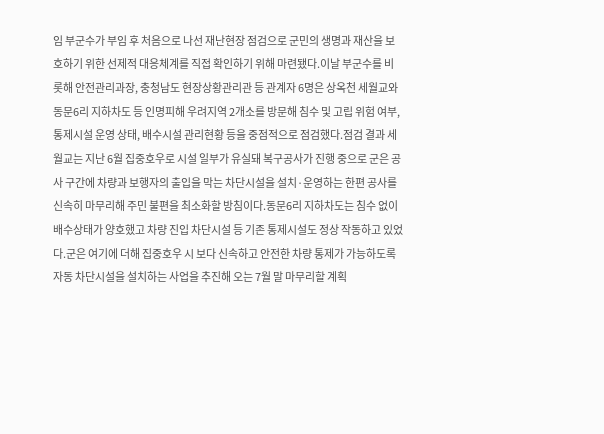임 부군수가 부임 후 처음으로 나선 재난현장 점검으로 군민의 생명과 재산을 보호하기 위한 선제적 대응체계를 직접 확인하기 위해 마련됐다.이날 부군수를 비롯해 안전관리과장, 충청남도 현장상황관리관 등 관계자 6명은 상옥천 세월교와 동문6리 지하차도 등 인명피해 우려지역 2개소를 방문해 침수 및 고립 위험 여부, 통제시설 운영 상태, 배수시설 관리현황 등을 중점적으로 점검했다.점검 결과 세월교는 지난 6월 집중호우로 시설 일부가 유실돼 복구공사가 진행 중으로 군은 공사 구간에 차량과 보행자의 출입을 막는 차단시설을 설치·운영하는 한편 공사를 신속히 마무리해 주민 불편을 최소화할 방침이다.동문6리 지하차도는 침수 없이 배수상태가 양호했고 차량 진입 차단시설 등 기존 통제시설도 정상 작동하고 있었다.군은 여기에 더해 집중호우 시 보다 신속하고 안전한 차량 통제가 가능하도록 자동 차단시설을 설치하는 사업을 추진해 오는 7월 말 마무리할 계획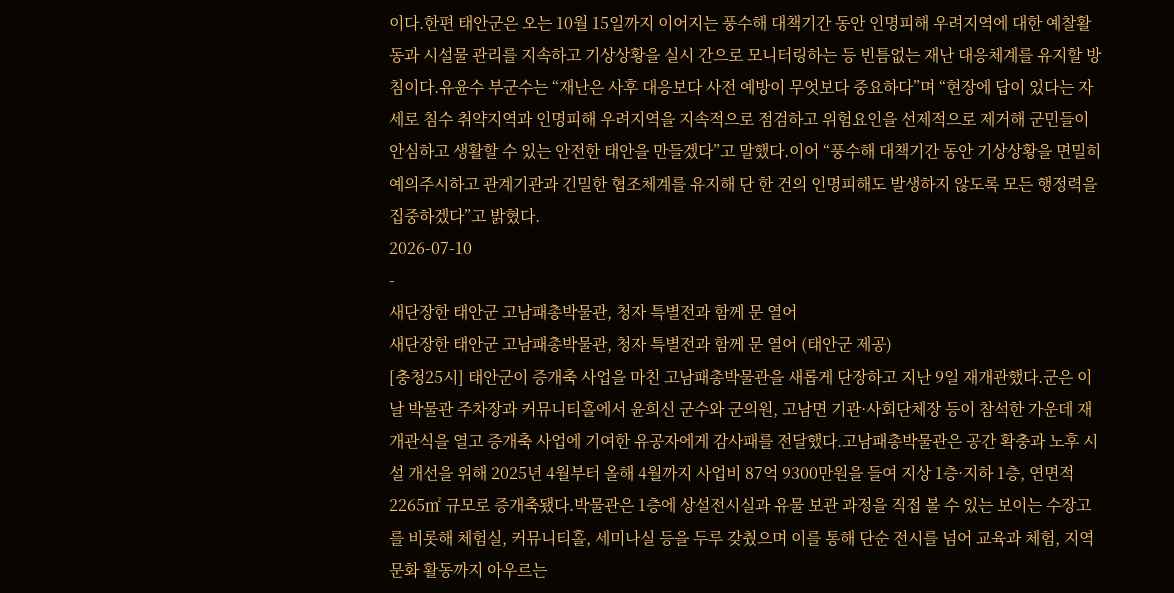이다.한편 태안군은 오는 10월 15일까지 이어지는 풍수해 대책기간 동안 인명피해 우려지역에 대한 예찰활동과 시설물 관리를 지속하고 기상상황을 실시 간으로 모니터링하는 등 빈틈없는 재난 대응체계를 유지할 방침이다.유윤수 부군수는 “재난은 사후 대응보다 사전 예방이 무엇보다 중요하다”며 “현장에 답이 있다는 자세로 침수 취약지역과 인명피해 우려지역을 지속적으로 점검하고 위험요인을 선제적으로 제거해 군민들이 안심하고 생활할 수 있는 안전한 태안을 만들겠다”고 말했다.이어 “풍수해 대책기간 동안 기상상황을 면밀히 예의주시하고 관계기관과 긴밀한 협조체계를 유지해 단 한 건의 인명피해도 발생하지 않도록 모든 행정력을 집중하겠다”고 밝혔다.
2026-07-10
-
새단장한 태안군 고남패총박물관, 청자 특별전과 함께 문 열어
새단장한 태안군 고남패총박물관, 청자 특별전과 함께 문 열어 (태안군 제공)
[충청25시] 태안군이 증개축 사업을 마친 고남패총박물관을 새롭게 단장하고 지난 9일 재개관했다.군은 이날 박물관 주차장과 커뮤니티홀에서 윤희신 군수와 군의원, 고남면 기관·사회단체장 등이 참석한 가운데 재개관식을 열고 증개축 사업에 기여한 유공자에게 감사패를 전달했다.고남패총박물관은 공간 확충과 노후 시설 개선을 위해 2025년 4월부터 올해 4월까지 사업비 87억 9300만원을 들여 지상 1층·지하 1층, 연면적 2265㎡ 규모로 증개축됐다.박물관은 1층에 상설전시실과 유물 보관 과정을 직접 볼 수 있는 보이는 수장고를 비롯해 체험실, 커뮤니티홀, 세미나실 등을 두루 갖췄으며 이를 통해 단순 전시를 넘어 교육과 체험, 지역 문화 활동까지 아우르는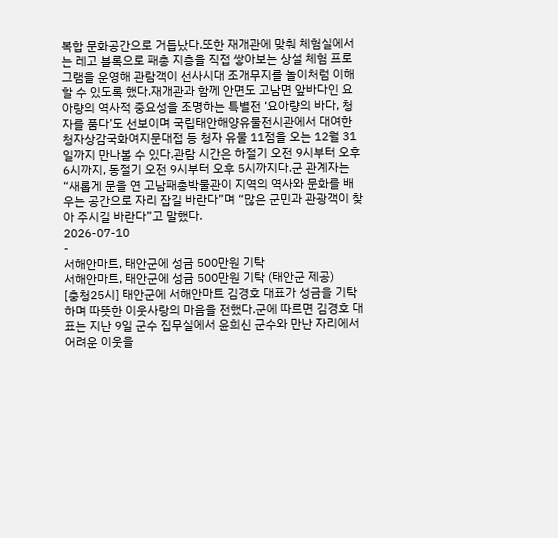복합 문화공간으로 거듭났다.또한 재개관에 맞춰 체험실에서는 레고 블록으로 패총 지층을 직접 쌓아보는 상설 체험 프로그램을 운영해 관람객이 선사시대 조개무지를 놀이처럼 이해할 수 있도록 했다.재개관과 함께 안면도 고남면 앞바다인 요아량의 역사적 중요성을 조명하는 특별전 ‘요아량의 바다, 청자를 품다’도 선보이며 국립태안해양유물전시관에서 대여한 청자상감국화여지문대접 등 청자 유물 11점을 오는 12월 31일까지 만나볼 수 있다.관람 시간은 하절기 오전 9시부터 오후 6시까지, 동절기 오전 9시부터 오후 5시까지다.군 관계자는 “새롭게 문을 연 고남패총박물관이 지역의 역사와 문화를 배우는 공간으로 자리 잡길 바란다”며 “많은 군민과 관광객이 찾아 주시길 바란다”고 말했다.
2026-07-10
-
서해안마트, 태안군에 성금 500만원 기탁
서해안마트, 태안군에 성금 500만원 기탁 (태안군 제공)
[충청25시] 태안군에 서해안마트 김경호 대표가 성금을 기탁하며 따뜻한 이웃사랑의 마음을 전했다.군에 따르면 김경호 대표는 지난 9일 군수 집무실에서 윤희신 군수와 만난 자리에서 어려운 이웃을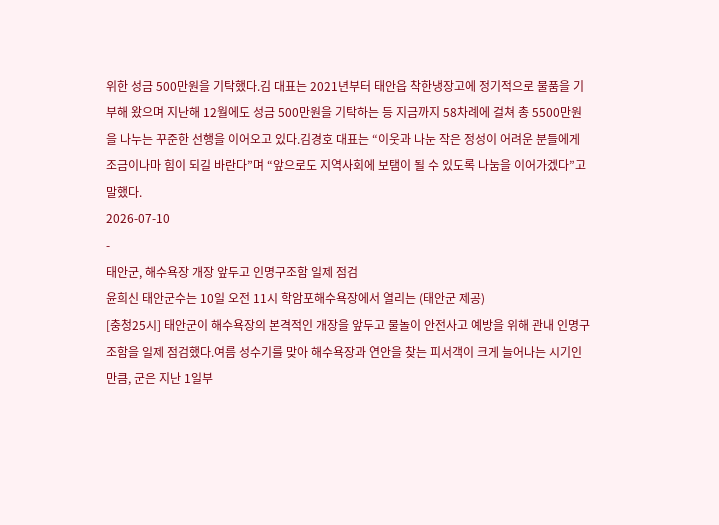위한 성금 500만원을 기탁했다.김 대표는 2021년부터 태안읍 착한냉장고에 정기적으로 물품을 기부해 왔으며 지난해 12월에도 성금 500만원을 기탁하는 등 지금까지 58차례에 걸쳐 총 5500만원을 나누는 꾸준한 선행을 이어오고 있다.김경호 대표는 “이웃과 나눈 작은 정성이 어려운 분들에게 조금이나마 힘이 되길 바란다”며 “앞으로도 지역사회에 보탬이 될 수 있도록 나눔을 이어가겠다”고 말했다.
2026-07-10
-
태안군, 해수욕장 개장 앞두고 인명구조함 일제 점검
윤희신 태안군수는 10일 오전 11시 학암포해수욕장에서 열리는 (태안군 제공)
[충청25시] 태안군이 해수욕장의 본격적인 개장을 앞두고 물놀이 안전사고 예방을 위해 관내 인명구조함을 일제 점검했다.여름 성수기를 맞아 해수욕장과 연안을 찾는 피서객이 크게 늘어나는 시기인 만큼, 군은 지난 1일부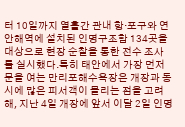터 10일까지 열흘간 관내 항·포구와 연안해역에 설치된 인명구조함 134곳을 대상으로 현장 순찰을 통한 전수 조사를 실시했다.특히 태안에서 가장 먼저 문을 여는 만리포해수욕장은 개장과 동시에 많은 피서객이 몰리는 점을 고려해, 지난 4일 개장에 앞서 이달 2일 인명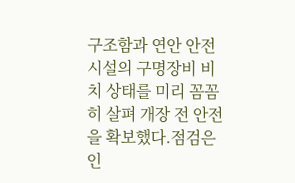구조함과 연안 안전시설의 구명장비 비치 상태를 미리 꼼꼼히 살펴 개장 전 안전을 확보했다.점검은 인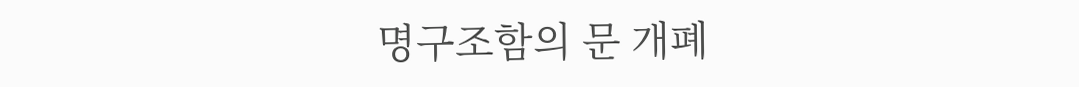명구조함의 문 개폐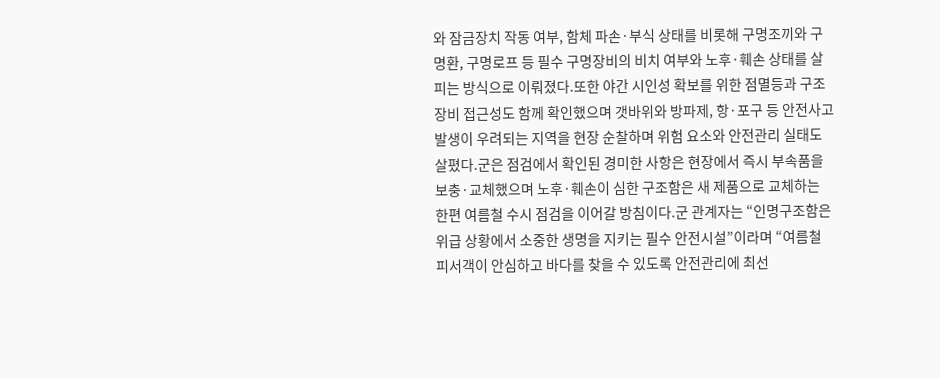와 잠금장치 작동 여부, 함체 파손·부식 상태를 비롯해 구명조끼와 구명환, 구명로프 등 필수 구명장비의 비치 여부와 노후·훼손 상태를 살피는 방식으로 이뤄졌다.또한 야간 시인성 확보를 위한 점멸등과 구조장비 접근성도 함께 확인했으며 갯바위와 방파제, 항·포구 등 안전사고 발생이 우려되는 지역을 현장 순찰하며 위험 요소와 안전관리 실태도 살폈다.군은 점검에서 확인된 경미한 사항은 현장에서 즉시 부속품을 보충·교체했으며 노후·훼손이 심한 구조함은 새 제품으로 교체하는 한편 여름철 수시 점검을 이어갈 방침이다.군 관계자는 “인명구조함은 위급 상황에서 소중한 생명을 지키는 필수 안전시설”이라며 “여름철 피서객이 안심하고 바다를 찾을 수 있도록 안전관리에 최선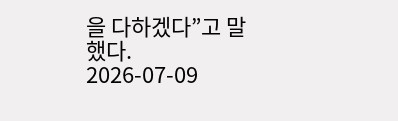을 다하겠다”고 말했다.
2026-07-09